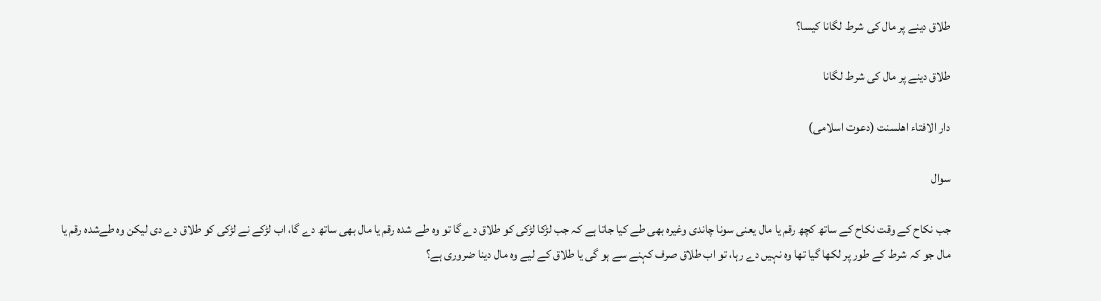طلاق دینے پر مال کی شرط لگانا کیسا؟

طلاق دینے پر مال کی شرط لگانا

دار الافتاء اھلسنت (دعوت اسلامی)

سوال

جب نکاح کے وقت نکاح کے ساتھ کچھ رقم یا مال یعنی سونا چاندی وغیرہ بھی طے کیا جاتا ہے کہ جب لڑکا لڑکی کو طلاق دے گا تو وہ طے شدہ رقم یا مال بھی ساتھ دے گا، اب لڑکے نے لڑکی کو طلاق دے دی لیکن وہ طےشدہ رقم یا مال جو کہ شرط کے طور پر لکھا گیا تھا وہ نہیں دے رہا، تو اب طلاق صرف کہنے سے ہو گی یا طلاق کے لیے وہ مال دینا ضروری ہے؟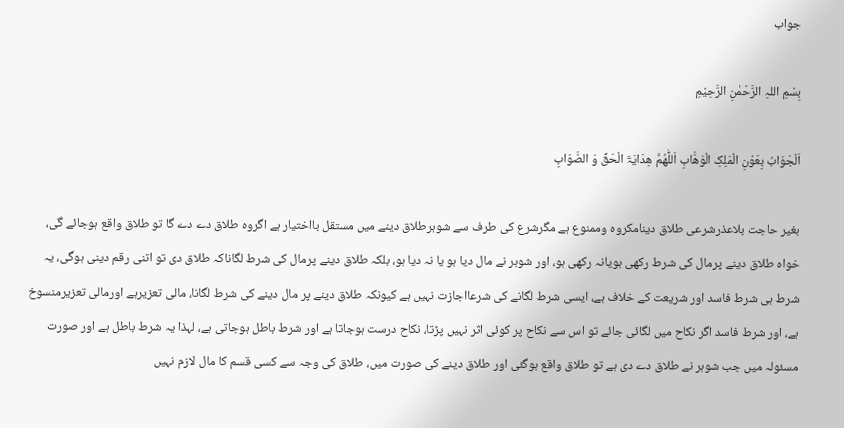جواب

بِسْمِ اللہِ الرَّحْمٰنِ الرَّحِيْمِ

اَلْجَوَابُ بِعَوْنِ الْمَلِکِ الْوَھَّابِ اَللّٰھُمَّ ھِدَایَۃَ الْحَقِّ وَ الصَّوَابِ

بغیر حاجت بلاعذرشرعی طلاق دینامکروہ وممنوع ہے مگرشرع کی طرف سے شوہرطلاق دینے میں مستقل بااختیار ہے اگروہ طلاق دے دے گا تو طلاق واقع ہوجائے گی، خواہ طلاق دینے پرمال کی شرط رکھی ہویانہ رکھی ہو، اور شوہر نے مال دیا ہو یا نہ دیا ہو، بلکہ طلاق دینے پرمال کی شرط لگاناکہ طلاق دی تو اتنی رقم دینی ہوگی، یہ شرط ہی شرط فاسد اور شریعت کے خلاف ہے، ایسی شرط لگانے کی شرعااجازت نہیں ہے کیونکہ طلاق دینے پر مال دینے کی شرط لگانا، مالی تعزیرہے اورمالی تعزیرمنسوخ ہے، اور شرط فاسد اگر نکاح میں لگائی جائے تو اس سے نکاح پر کوئی اثر نہیں پڑتا، نکاح درست ہوجاتا ہے اور شرط باطل ہوجاتی ہے، لہذا یہ شرط باطل ہے اور صورت مسئولہ میں جب شوہر نے طلاق دے دی ہے تو طلاق واقع ہوگئی اور طلاق دینے کی صورت میں، طلاق کی وجہ سے کسی قسم کا مال لازم نہیں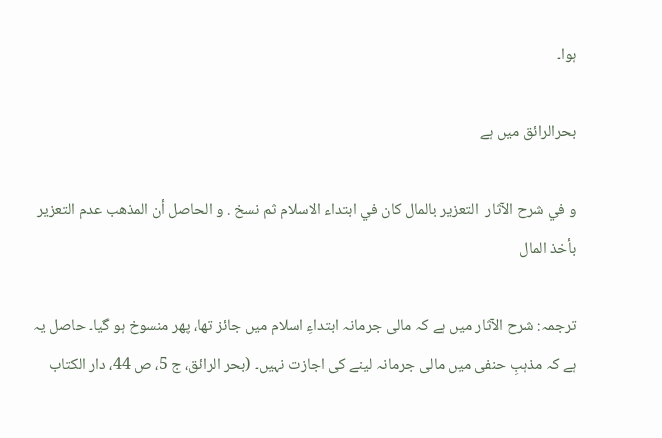ہوا۔

بحرالرائق میں ہے

و في شرح الآثار  التعزير بالمال كان في ابتداء الاسلام ثم نسخ . و الحاصل أن المذهب عدم التعزير بأخذ المال

ترجمہ: شرح الآثار میں ہے کہ مالی جرمانہ ابتداءِ اسلام میں جائز تھا، پھر منسوخ ہو گیا۔ حاصل یہ ہے کہ مذہبِ حنفی میں مالی جرمانہ لینے کی اجازت نہیں۔ (بحر الرائق، ج 5، ص 44، دار الكتاب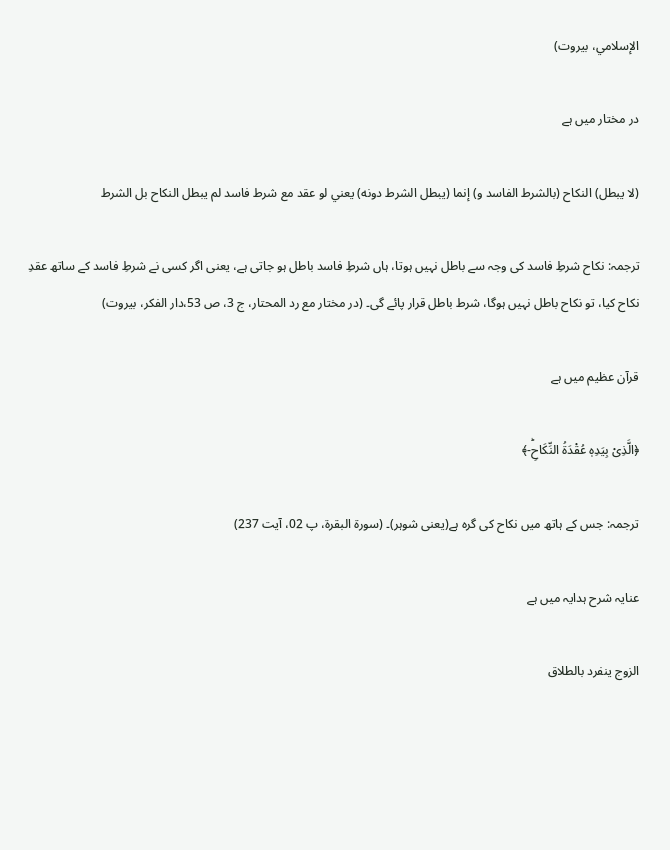الإسلامي، بیروت)

در مختار میں ہے

(لا يبطل) النكاح (بالشرط الفاسد و) إنما (يبطل الشرط دونه) يعني لو عقد مع شرط فاسد لم يبطل النكاح بل الشرط

ترجمہ: نکاح شرطِ فاسد کی وجہ سے باطل نہیں ہوتا، ہاں شرطِ فاسد باطل ہو جاتی ہے، یعنی اگر کسی نے شرطِ فاسد کے ساتھ عقدِ نکاح کیا، تو نکاح باطل نہیں ہوگا، شرط باطل قرار پائے گی۔ (در مختار مع رد المحتار، ج 3، ص 53،دار الفکر، بیروت)

قرآن عظیم میں ہے

﴿الَّذِیْ بِیَدِهٖ عُقْدَةُ النِّكَاحِؕ-﴾

ترجمہ: جس کے ہاتھ میں نکاح کی گرہ ہے(یعنی شوہر)۔ (سورۃ البقرۃ، پ 02، آیت 237)

عنایہ شرح ہدایہ میں ہے

الزوج ينفرد بالطلاق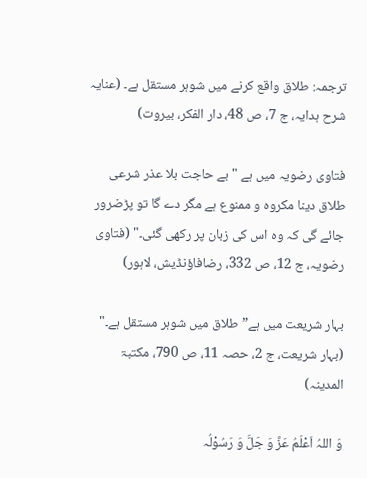ترجمہ: طلاق واقع کرنے میں شوہر مستقل ہے۔ (عنایہ شرح ہدایہ، ج 7، ص 48، دار الفكر، بیروت)

فتاوی رضویہ میں ہے "بے حاجت بلا عذر شرعی طلاق دینا مکروہ و ممنوع ہے مگر دے گا تو پڑضرور جائے گی کہ وہ اس کی زبان پر رکھی گئی۔" (فتاوی رضویہ، ج 12، ص 332، رضافاؤنڈیش، لاہور)

بہار شریعت میں ہے” طلاق میں شوہر مستقل ہے۔" (بہار شریعت، ج 2، حصہ 11، ص 790، مکتبۃ المدینہ)

وَ اللہُ اَعْلَمُ عَزَّ وَ جَلَّ وَ رَسُوْلُہ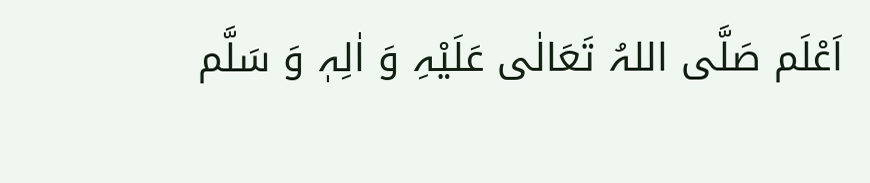اَعْلَم صَلَّی اللہُ تَعَالٰی عَلَیْہِ وَ اٰلِہٖ وَ سَلَّم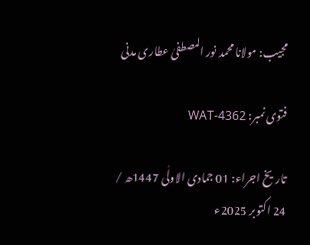مجیب: مولانا محمد نور المصطفیٰ عطاری مدنی

فتوی نمبر: WAT-4362

تاریخ اجراء: 01 جمادی الاولٰی 1447ھ / 24 اکتوبر 2025ء